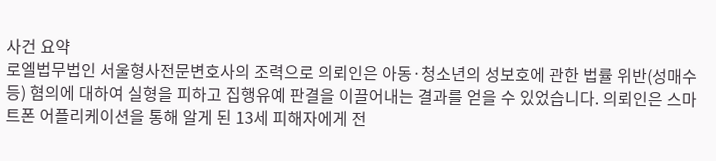사건 요약
로엘법무법인 서울형사전문변호사의 조력으로 의뢰인은 아동·청소년의 성보호에 관한 법률 위반(성매수등) 혐의에 대하여 실형을 피하고 집행유예 판결을 이끌어내는 결과를 얻을 수 있었습니다. 의뢰인은 스마트폰 어플리케이션을 통해 알게 된 13세 피해자에게 전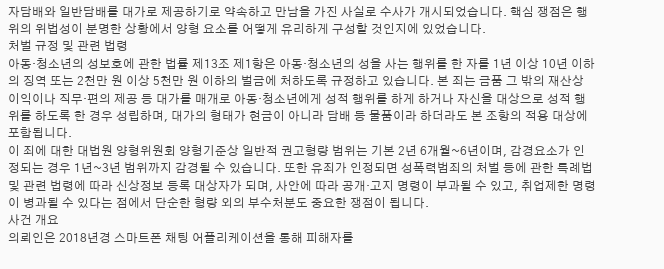자담배와 일반담배를 대가로 제공하기로 약속하고 만남을 가진 사실로 수사가 개시되었습니다. 핵심 쟁점은 행위의 위법성이 분명한 상황에서 양형 요소를 어떻게 유리하게 구성할 것인지에 있었습니다.
처벌 규정 및 관련 법령
아동·청소년의 성보호에 관한 법률 제13조 제1항은 아동·청소년의 성을 사는 행위를 한 자를 1년 이상 10년 이하의 징역 또는 2천만 원 이상 5천만 원 이하의 벌금에 처하도록 규정하고 있습니다. 본 죄는 금품 그 밖의 재산상 이익이나 직무·편의 제공 등 대가를 매개로 아동·청소년에게 성적 행위를 하게 하거나 자신을 대상으로 성적 행위를 하도록 한 경우 성립하며, 대가의 형태가 현금이 아니라 담배 등 물품이라 하더라도 본 조항의 적용 대상에 포함됩니다.
이 죄에 대한 대법원 양형위원회 양형기준상 일반적 권고형량 범위는 기본 2년 6개월~6년이며, 감경요소가 인정되는 경우 1년~3년 범위까지 감경될 수 있습니다. 또한 유죄가 인정되면 성폭력범죄의 처벌 등에 관한 특례법 및 관련 법령에 따라 신상정보 등록 대상자가 되며, 사안에 따라 공개·고지 명령이 부과될 수 있고, 취업제한 명령이 병과될 수 있다는 점에서 단순한 형량 외의 부수처분도 중요한 쟁점이 됩니다.
사건 개요
의뢰인은 2018년경 스마트폰 채팅 어플리케이션을 통해 피해자를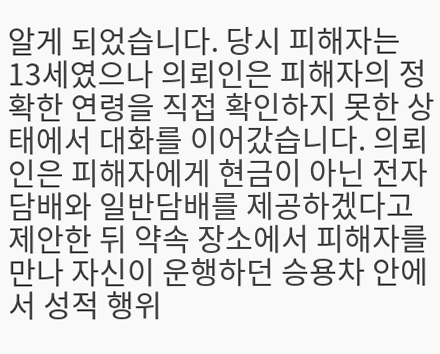알게 되었습니다. 당시 피해자는 13세였으나 의뢰인은 피해자의 정확한 연령을 직접 확인하지 못한 상태에서 대화를 이어갔습니다. 의뢰인은 피해자에게 현금이 아닌 전자담배와 일반담배를 제공하겠다고 제안한 뒤 약속 장소에서 피해자를 만나 자신이 운행하던 승용차 안에서 성적 행위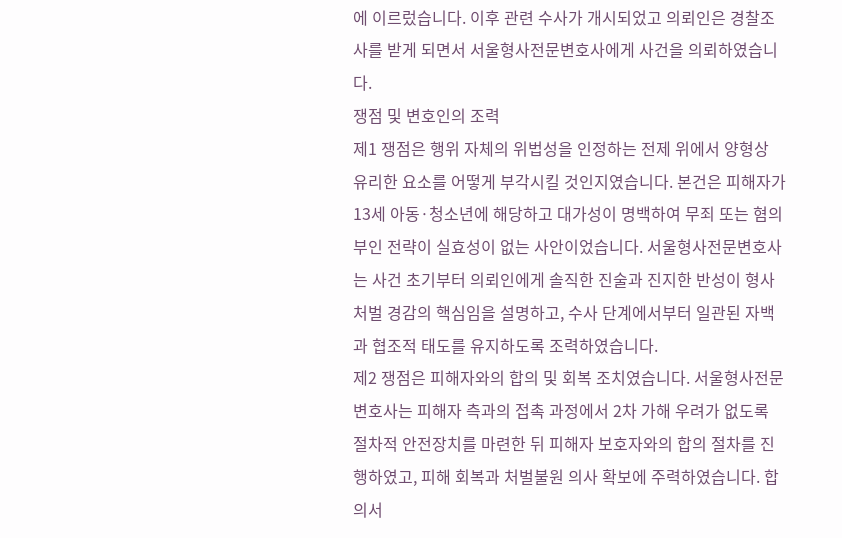에 이르렀습니다. 이후 관련 수사가 개시되었고 의뢰인은 경찰조사를 받게 되면서 서울형사전문변호사에게 사건을 의뢰하였습니다.
쟁점 및 변호인의 조력
제1 쟁점은 행위 자체의 위법성을 인정하는 전제 위에서 양형상 유리한 요소를 어떻게 부각시킬 것인지였습니다. 본건은 피해자가 13세 아동·청소년에 해당하고 대가성이 명백하여 무죄 또는 혐의 부인 전략이 실효성이 없는 사안이었습니다. 서울형사전문변호사는 사건 초기부터 의뢰인에게 솔직한 진술과 진지한 반성이 형사처벌 경감의 핵심임을 설명하고, 수사 단계에서부터 일관된 자백과 협조적 태도를 유지하도록 조력하였습니다.
제2 쟁점은 피해자와의 합의 및 회복 조치였습니다. 서울형사전문변호사는 피해자 측과의 접촉 과정에서 2차 가해 우려가 없도록 절차적 안전장치를 마련한 뒤 피해자 보호자와의 합의 절차를 진행하였고, 피해 회복과 처벌불원 의사 확보에 주력하였습니다. 합의서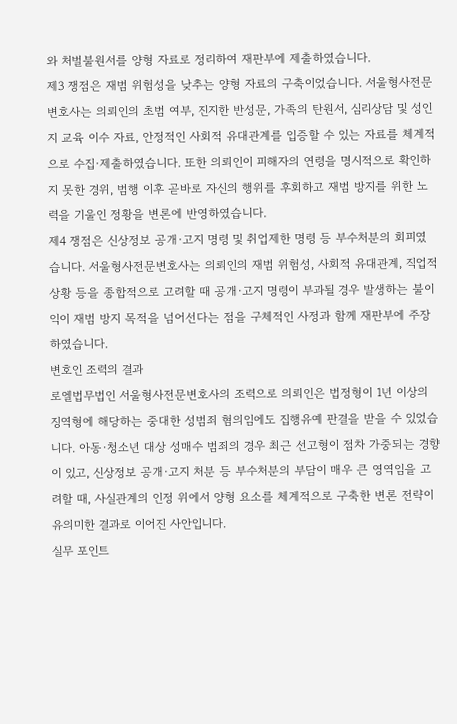와 처벌불원서를 양형 자료로 정리하여 재판부에 제출하였습니다.
제3 쟁점은 재범 위험성을 낮추는 양형 자료의 구축이었습니다. 서울형사전문변호사는 의뢰인의 초범 여부, 진지한 반성문, 가족의 탄원서, 심리상담 및 성인지 교육 이수 자료, 안정적인 사회적 유대관계를 입증할 수 있는 자료를 체계적으로 수집·제출하였습니다. 또한 의뢰인이 피해자의 연령을 명시적으로 확인하지 못한 경위, 범행 이후 곧바로 자신의 행위를 후회하고 재범 방지를 위한 노력을 기울인 정황을 변론에 반영하였습니다.
제4 쟁점은 신상정보 공개·고지 명령 및 취업제한 명령 등 부수처분의 회피였습니다. 서울형사전문변호사는 의뢰인의 재범 위험성, 사회적 유대관계, 직업적 상황 등을 종합적으로 고려할 때 공개·고지 명령이 부과될 경우 발생하는 불이익이 재범 방지 목적을 넘어선다는 점을 구체적인 사정과 함께 재판부에 주장하였습니다.
변호인 조력의 결과
로엘법무법인 서울형사전문변호사의 조력으로 의뢰인은 법정형이 1년 이상의 징역형에 해당하는 중대한 성범죄 혐의임에도 집행유예 판결을 받을 수 있었습니다. 아동·청소년 대상 성매수 범죄의 경우 최근 선고형이 점차 가중되는 경향이 있고, 신상정보 공개·고지 처분 등 부수처분의 부담이 매우 큰 영역임을 고려할 때, 사실관계의 인정 위에서 양형 요소를 체계적으로 구축한 변론 전략이 유의미한 결과로 이어진 사안입니다.
실무 포인트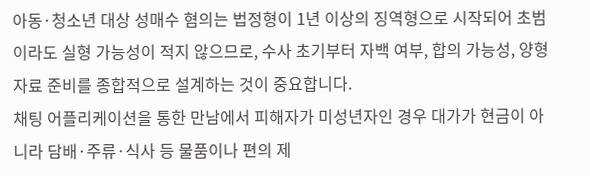아동·청소년 대상 성매수 혐의는 법정형이 1년 이상의 징역형으로 시작되어 초범이라도 실형 가능성이 적지 않으므로, 수사 초기부터 자백 여부, 합의 가능성, 양형 자료 준비를 종합적으로 설계하는 것이 중요합니다.
채팅 어플리케이션을 통한 만남에서 피해자가 미성년자인 경우 대가가 현금이 아니라 담배·주류·식사 등 물품이나 편의 제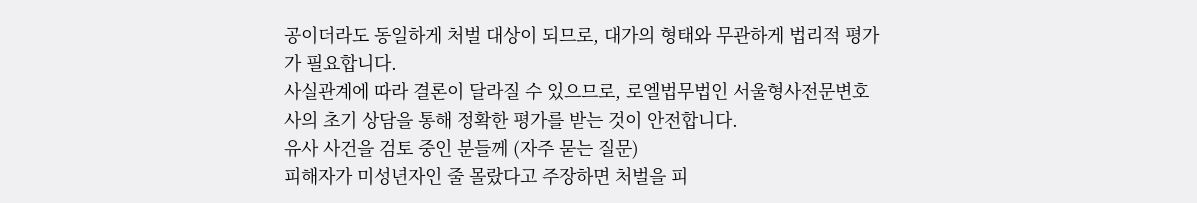공이더라도 동일하게 처벌 대상이 되므로, 대가의 형태와 무관하게 법리적 평가가 필요합니다.
사실관계에 따라 결론이 달라질 수 있으므로, 로엘법무법인 서울형사전문변호사의 초기 상담을 통해 정확한 평가를 받는 것이 안전합니다.
유사 사건을 검토 중인 분들께 (자주 묻는 질문)
피해자가 미성년자인 줄 몰랐다고 주장하면 처벌을 피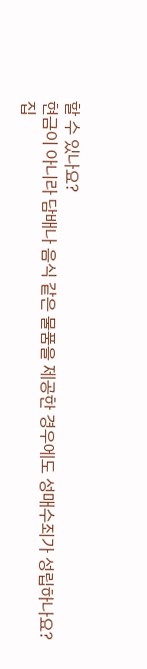할 수 있나요?
현금이 아니라 담배나 음식 같은 물품을 제공한 경우에도 성매수죄가 성립하나요?
집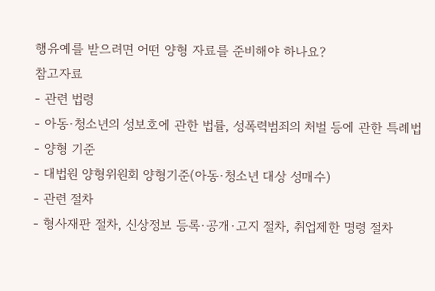행유예를 받으려면 어떤 양형 자료를 준비해야 하나요?
참고자료
- 관련 법령
- 아동·청소년의 성보호에 관한 법률, 성폭력범죄의 처벌 등에 관한 특례법
- 양형 기준
- 대법원 양형위원회 양형기준(아동·청소년 대상 성매수)
- 관련 절차
- 형사재판 절차, 신상정보 등록·공개·고지 절차, 취업제한 명령 절차